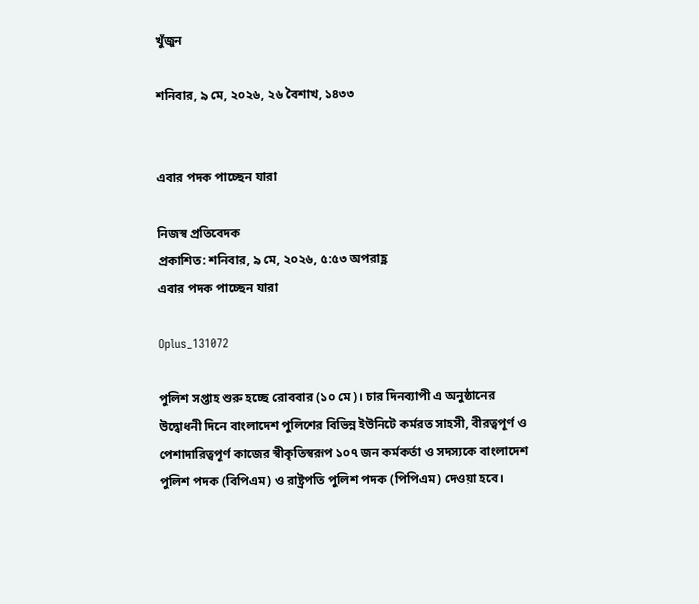খুঁজুন

শনিবার, ৯ মে, ২০২৬, ২৬ বৈশাখ, ১৪৩৩


এবার পদক পাচ্ছেন যারা

নিজস্ব প্রতিবেদক
প্রকাশিত: শনিবার, ৯ মে, ২০২৬, ৫:৫৩ অপরাহ্ণ
এবার পদক পাচ্ছেন যারা

Oplus_131072

পুলিশ সপ্তাহ শুরু হচ্ছে রোববার (১০ মে)। চার দিনব্যাপী এ অনুষ্ঠানের উদ্বোধনী দিনে বাংলাদেশ পুলিশের বিভিন্ন ইউনিটে কর্মরত সাহসী, বীরত্বপূর্ণ ও পেশাদারিত্বপূর্ণ কাজের স্বীকৃতিস্বরূপ ১০৭ জন কর্মকর্তা ও সদস্যকে বাংলাদেশ পুলিশ পদক (বিপিএম) ও রাষ্ট্রপতি পুলিশ পদক (পিপিএম) দেওয়া হবে।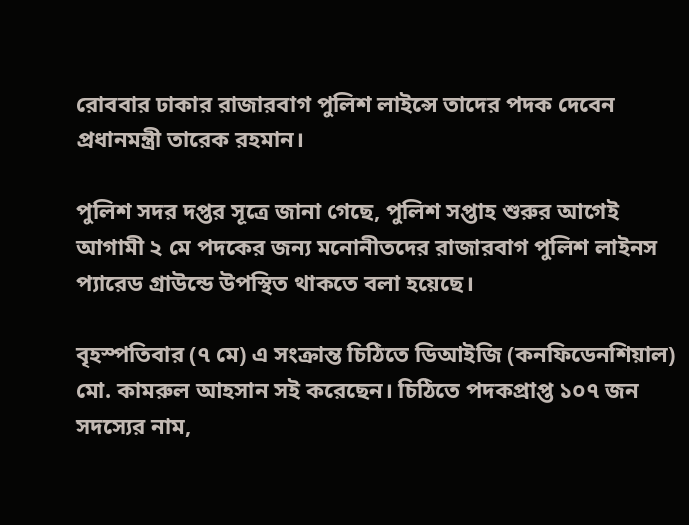রোববার ঢাকার রাজারবাগ পুলিশ লাইন্সে তাদের পদক দেবেন প্রধানমন্ত্রী তারেক রহমান।

পুলিশ সদর দপ্তর সূত্রে জানা গেছে, পুলিশ সপ্তাহ শুরুর আগেই আগামী ২ মে পদকের জন্য মনোনীতদের রাজারবাগ পুলিশ লাইনস প্যারেড গ্রাউন্ডে উপস্থিত থাকতে বলা হয়েছে।

বৃহস্পতিবার (৭ মে) এ সংক্রান্ত চিঠিতে ডিআইজি (কনফিডেনশিয়াল) মো. কামরুল আহসান সই করেছেন। চিঠিতে পদকপ্রাপ্ত ১০৭ জন সদস্যের নাম,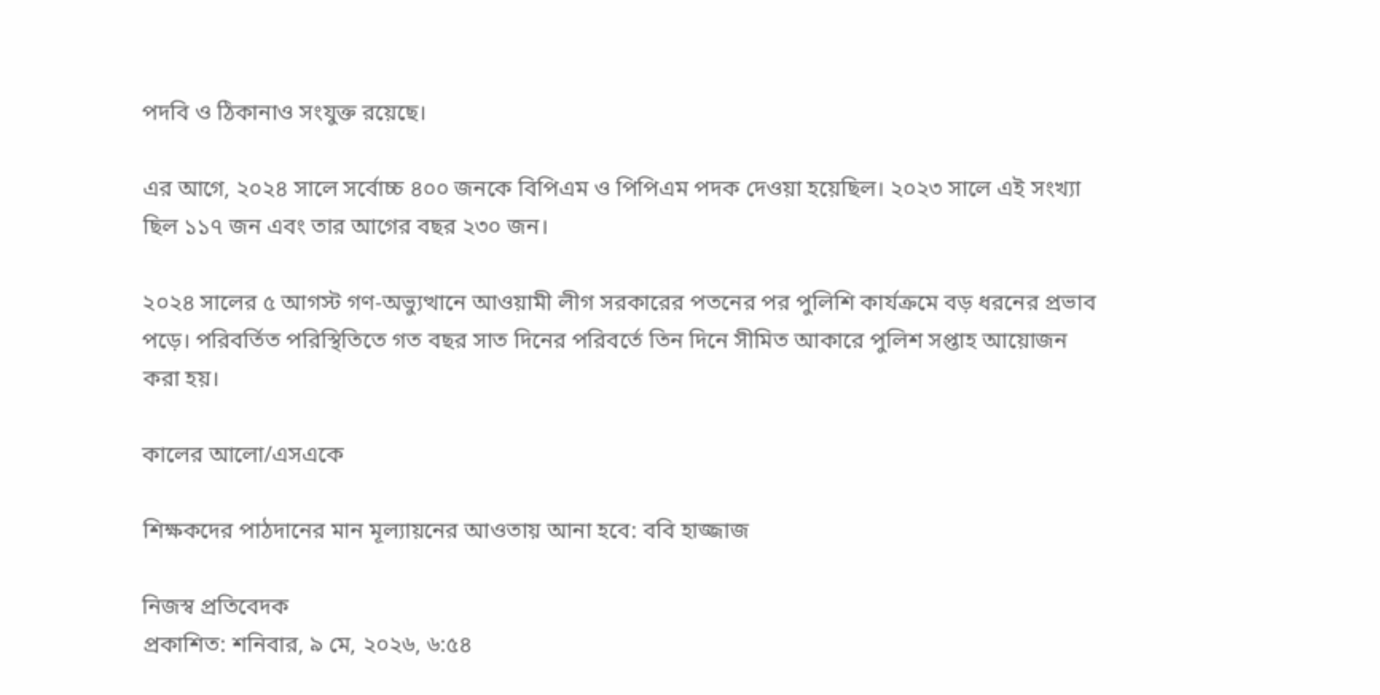পদবি ও ঠিকানাও সংযুক্ত রয়েছে।

এর আগে, ২০২৪ সালে সর্বোচ্চ ৪০০ জনকে বিপিএম ও পিপিএম পদক দেওয়া হয়েছিল। ২০২৩ সালে এই সংখ্যা ছিল ১১৭ জন এবং তার আগের বছর ২৩০ জন।

২০২৪ সালের ৫ আগস্ট গণ-অভ্যুত্থানে আওয়ামী লীগ সরকারের পতনের পর পুলিশি কার্যক্রমে বড় ধরনের প্রভাব পড়ে। পরিবর্তিত পরিস্থিতিতে গত বছর সাত দিনের পরিবর্তে তিন দিনে সীমিত আকারে পুলিশ সপ্তাহ আয়োজন করা হয়।

কালের আলো/এসএকে

শিক্ষকদের পাঠদানের মান মূল্যায়নের আওতায় আনা হবে: ববি হাজ্জাজ

নিজস্ব প্রতিবেদক
প্রকাশিত: শনিবার, ৯ মে, ২০২৬, ৬:৫৪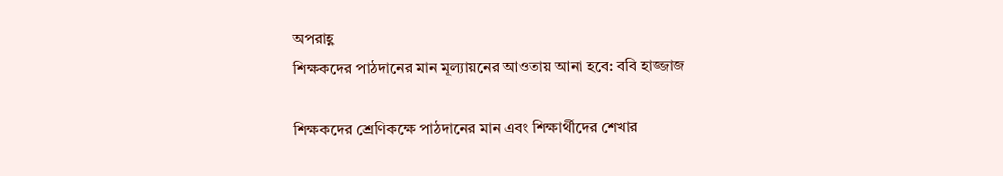অপরাহ্ণ
শিক্ষকদের পাঠদানের মান মূল্যায়নের আওতায় আনা হবে: ববি হাজ্জাজ

শিক্ষকদের শ্রেণিকক্ষে পাঠদানের মান এবং শিক্ষার্থীদের শেখার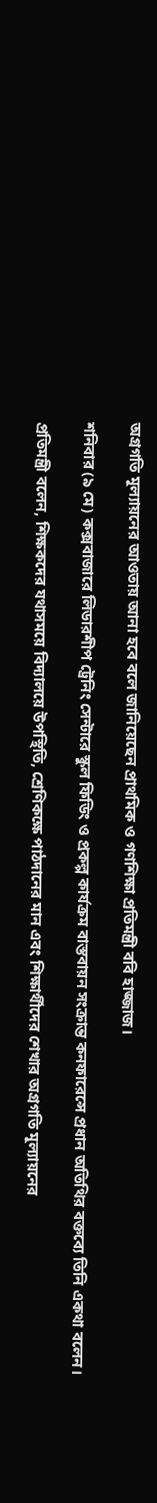অগ্রগতি মূল্যায়নের আওতায় আনা হবে বলে জানিয়েছেন প্রাথমিক ও গণশিক্ষা প্রতিমন্ত্রী ববি হাজ্জাজ।

শনিবার (৯ মে) কক্সবাজারে লিডারশীপ ট্রেনিং সেন্টারে স্কুল ফিডিং ও প্রকল্প কার্যক্রম বাস্তবায়ন সংক্রান্ত কনফারেন্সে প্রধান অতিথির বক্তব্যে তিনি একথা বলেন।

প্রতিমন্ত্রী বলেন, শিক্ষকদের যথাসময়ে বিদ্যালয়ে উপস্থিতি, শ্রেণিকক্ষে পাঠদানের মান এবং শিক্ষার্থীদের শেখার অগ্রগতি মূল্যায়নের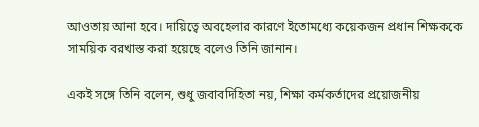আওতায় আনা হবে। দায়িত্বে অবহেলার কারণে ইতোমধ্যে কয়েকজন প্রধান শিক্ষককে সাময়িক বরখাস্ত করা হয়েছে বলেও তিনি জানান।

একই সঙ্গে তিনি বলেন, শুধু জবাবদিহিতা নয়, শিক্ষা কর্মকর্তাদের প্রয়োজনীয়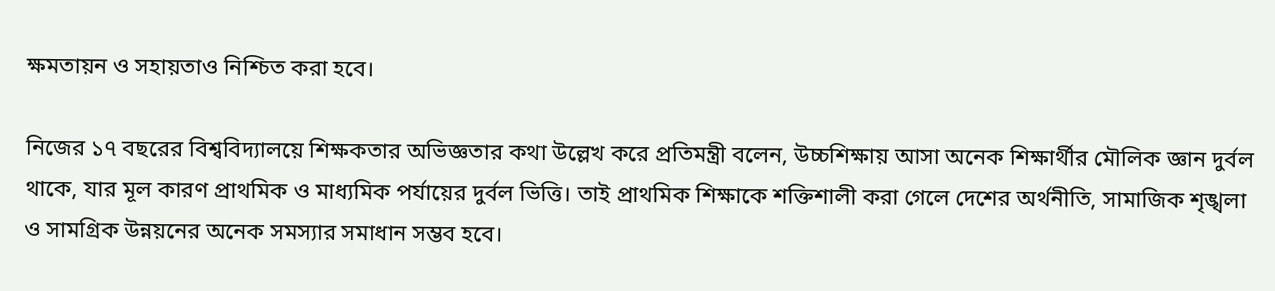ক্ষমতায়ন ও সহায়তাও নিশ্চিত করা হবে।

নিজের ১৭ বছরের বিশ্ববিদ্যালয়ে শিক্ষকতার অভিজ্ঞতার কথা উল্লেখ করে প্রতিমন্ত্রী বলেন, উচ্চশিক্ষায় আসা অনেক শিক্ষার্থীর মৌলিক জ্ঞান দুর্বল থাকে, যার মূল কারণ প্রাথমিক ও মাধ্যমিক পর্যায়ের দুর্বল ভিত্তি। তাই প্রাথমিক শিক্ষাকে শক্তিশালী করা গেলে দেশের অর্থনীতি, সামাজিক শৃঙ্খলা ও সামগ্রিক উন্নয়নের অনেক সমস্যার সমাধান সম্ভব হবে।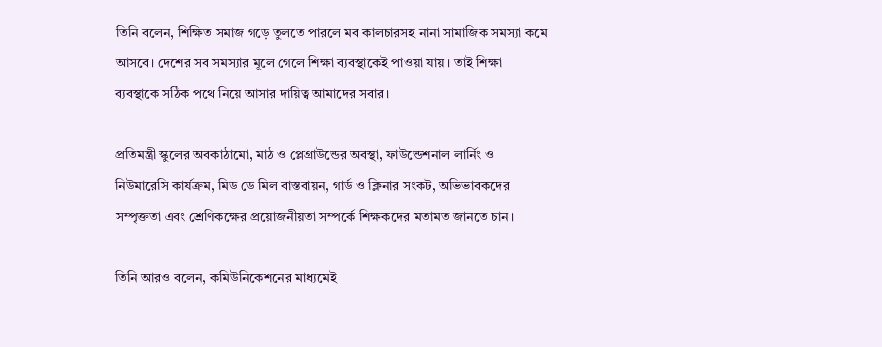তিনি বলেন, শিক্ষিত সমাজ গড়ে তুলতে পারলে মব কালচারসহ নানা সামাজিক সমস্যা কমে আসবে। দেশের সব সমস্যার মূলে গেলে শিক্ষা ব্যবস্থাকেই পাওয়া যায়। তাই শিক্ষা ব্যবস্থাকে সঠিক পথে নিয়ে আসার দায়িত্ব আমাদের সবার।

প্রতিমন্ত্রী স্কুলের অবকাঠামো, মাঠ ও প্লেগ্রাউন্ডের অবস্থা, ফাউন্ডেশনাল লার্নিং ও নিউমারেসি কার্যক্রম, মিড ডে মিল বাস্তবায়ন, গার্ড ও ক্লিনার সংকট, অভিভাবকদের সম্পৃক্ততা এবং শ্রেণিকক্ষের প্রয়োজনীয়তা সম্পর্কে শিক্ষকদের মতামত জানতে চান।

তিনি আরও বলেন, কমিউনিকেশনের মাধ্যমেই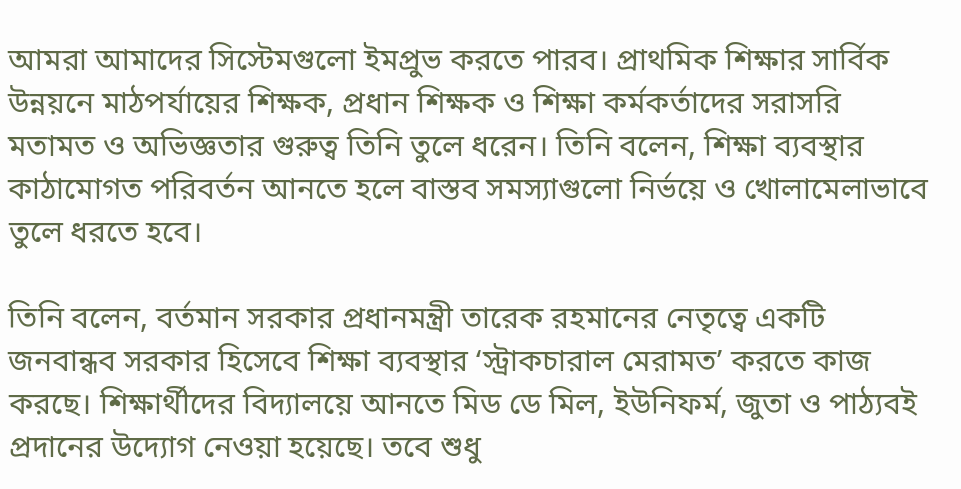আমরা আমাদের সিস্টেমগুলো ইমপ্রুভ করতে পারব। প্রাথমিক শিক্ষার সার্বিক উন্নয়নে মাঠপর্যায়ের শিক্ষক, প্রধান শিক্ষক ও শিক্ষা কর্মকর্তাদের সরাসরি মতামত ও অভিজ্ঞতার গুরুত্ব তিনি তুলে ধরেন। তিনি বলেন, শিক্ষা ব্যবস্থার কাঠামোগত পরিবর্তন আনতে হলে বাস্তব সমস্যাগুলো নির্ভয়ে ও খোলামেলাভাবে তুলে ধরতে হবে।

তিনি বলেন, বর্তমান সরকার প্রধানমন্ত্রী তারেক রহমানের নেতৃত্বে একটি জনবান্ধব সরকার হিসেবে শিক্ষা ব্যবস্থার ‘স্ট্রাকচারাল মেরামত’ করতে কাজ করছে। শিক্ষার্থীদের বিদ্যালয়ে আনতে মিড ডে মিল, ইউনিফর্ম, জুতা ও পাঠ্যবই প্রদানের উদ্যোগ নেওয়া হয়েছে। তবে শুধু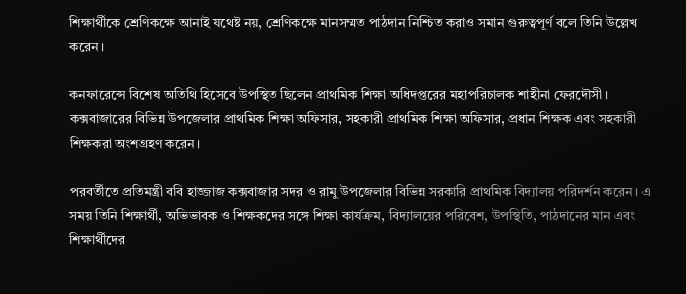শিক্ষার্থীকে শ্রেণিকক্ষে আনাই যথেষ্ট নয়, শ্রেণিকক্ষে মানসম্মত পাঠদান নিশ্চিত করাও সমান গুরুত্বপূর্ণ বলে তিনি উল্লেখ করেন।

কনফারেন্সে বিশেষ অতিথি হিসেবে উপস্থিত ছিলেন প্রাথমিক শিক্ষা অধিদপ্তরের মহাপরিচালক শাহীনা ফেরদৌসী। কক্সবাজারের বিভিন্ন উপজেলার প্রাথমিক শিক্ষা অফিসার, সহকারী প্রাথমিক শিক্ষা অফিসার, প্রধান শিক্ষক এবং সহকারী শিক্ষকরা অংশগ্রহণ করেন।

পরবর্তীতে প্রতিমন্ত্রী ববি হাজ্জাজ কক্সবাজার সদর ও রামু উপজেলার বিভিন্ন সরকারি প্রাথমিক বিদ্যালয় পরিদর্শন করেন। এ সময় তিনি শিক্ষার্থী, অভিভাবক ও শিক্ষকদের সঙ্গে শিক্ষা কার্যক্রম, বিদ্যালয়ের পরিবেশ, উপস্থিতি, পাঠদানের মান এবং শিক্ষার্থীদের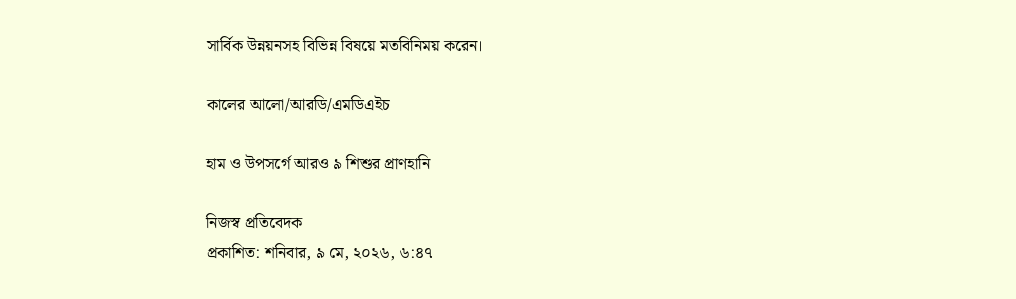সার্বিক উন্নয়নসহ বিভিন্ন বিষয়ে মতবিনিময় করেন।

কালের আলো/আরডি/এমডিএইচ

হাম ও উপসর্গে আরও ৯ শিশুর প্রাণহানি

নিজস্ব প্রতিবেদক
প্রকাশিত: শনিবার, ৯ মে, ২০২৬, ৬:৪৭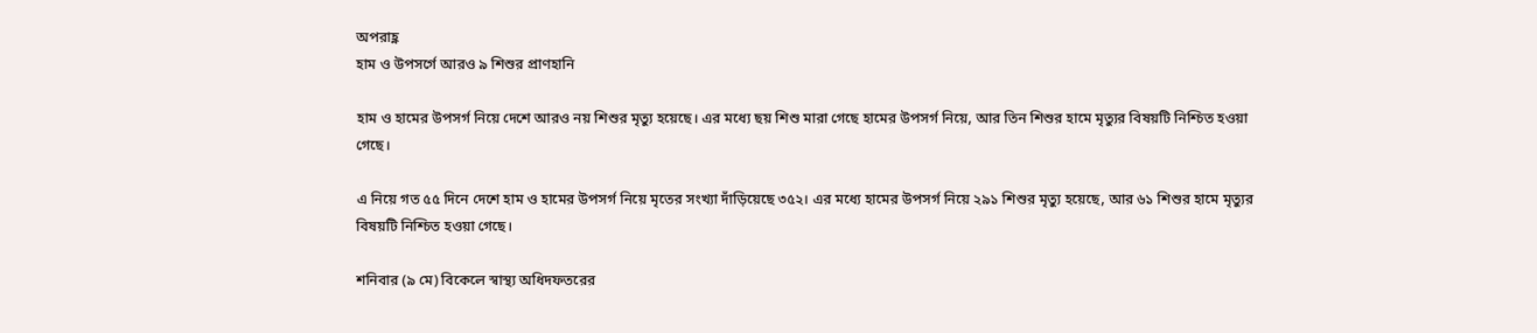অপরাহ্ণ
হাম ও উপসর্গে আরও ৯ শিশুর প্রাণহানি

হাম ও হামের উপসর্গ নিয়ে দেশে আরও নয় শিশুর মৃত্যু হয়েছে। এর মধ্যে ছয় শিশু মারা গেছে হামের উপসর্গ নিয়ে, আর তিন শিশুর হামে মৃত্যুর বিষয়টি নিশ্চিত হওয়া গেছে।

এ নিয়ে গত ৫৫ দিনে দেশে হাম ও হামের উপসর্গ নিয়ে মৃতের সংখ্যা দাঁড়িয়েছে ৩৫২। এর মধ্যে হামের উপসর্গ নিয়ে ২৯১ শিশুর মৃত্যু হয়েছে, আর ৬১ শিশুর হামে মৃত্যুর বিষয়টি নিশ্চিত হওয়া গেছে।

শনিবার (৯ মে) বিকেলে স্বাস্থ্য অধিদফতরের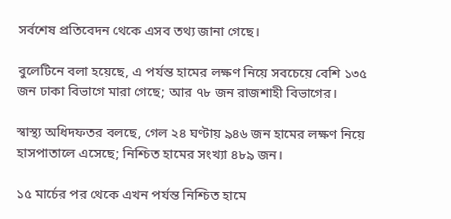সর্বশেষ প্রতিবেদন থেকে এসব তথ্য জানা গেছে।

বুলেটিনে বলা হয়েছে, এ পর্যন্ত হামের লক্ষণ নিয়ে সবচেয়ে বেশি ১৩৫ জন ঢাকা বিভাগে মারা গেছে; আর ৭৮ জন রাজশাহী বিভাগের।

স্বাস্থ্য অধিদফতর বলছে, গেল ২৪ ঘণ্টায় ৯৪৬ জন হামের লক্ষণ নিয়ে হাসপাতালে এসেছে; নিশ্চিত হামের সংখ্যা ৪৮৯ জন।

১৫ মার্চের পর থেকে এখন পর্যন্ত নিশ্চিত হামে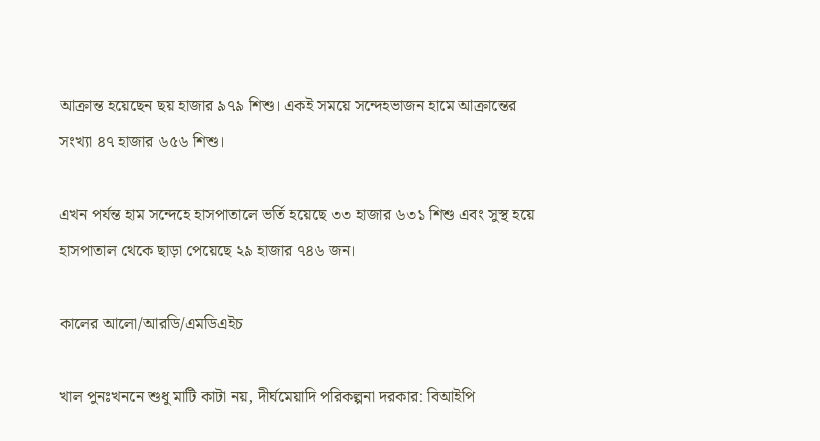আক্রান্ত হয়েছেন ছয় হাজার ৯৭৯ শিশু। একই সময়ে সন্দেহভাজন হামে আক্রান্তের সংখ্যা ৪৭ হাজার ৬৫৬ শিশু।

এখন পর্যন্ত হাম সন্দেহে হাসপাতালে ভর্তি হয়েছে ৩৩ হাজার ৬৩১ শিশু এবং সুস্থ হয়ে হাসপাতাল থেকে ছাড়া পেয়েছে ২৯ হাজার ৭৪৬ জন।

কালের আলো/আরডি/এমডিএইচ

খাল পুনঃখননে শুধু মাটি কাটা নয়, দীর্ঘমেয়াদি পরিকল্পনা দরকার: বিআইপি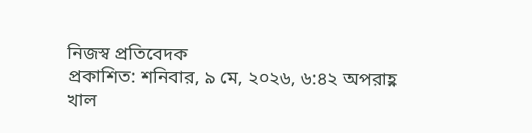নিজস্ব প্রতিবেদক
প্রকাশিত: শনিবার, ৯ মে, ২০২৬, ৬:৪২ অপরাহ্ণ
খাল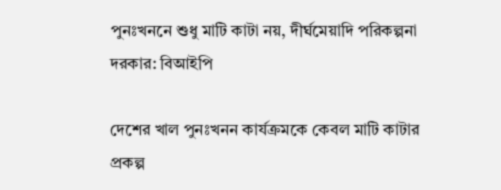পুনঃখননে শুধু মাটি কাটা নয়, দীর্ঘমেয়াদি পরিকল্পনা দরকার: বিআইপি

দেশের খাল পুনঃখনন কার্যক্রমকে কেবল মাটি কাটার প্রকল্প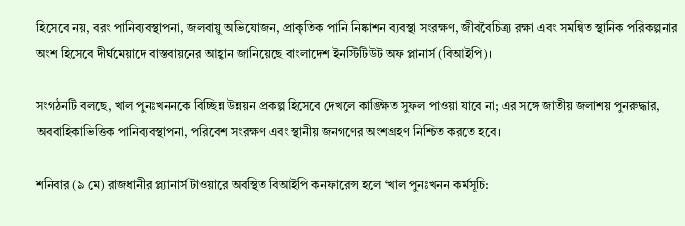হিসেবে নয়, বরং পানিব্যবস্থাপনা, জলবায়ু অভিযোজন, প্রাকৃতিক পানি নিষ্কাশন ব্যবস্থা সংরক্ষণ, জীববৈচিত্র্য রক্ষা এবং সমন্বিত স্থানিক পরিকল্পনার অংশ হিসেবে দীর্ঘমেয়াদে বাস্তবায়নের আহ্বান জানিয়েছে বাংলাদেশ ইনস্টিটিউট অফ প্লানার্স (বিআইপি)।

সংগঠনটি বলছে, খাল পুনঃখননকে বিচ্ছিন্ন উন্নয়ন প্রকল্প হিসেবে দেখলে কাঙ্ক্ষিত সুফল পাওয়া যাবে না; এর সঙ্গে জাতীয় জলাশয় পুনরুদ্ধার, অববাহিকাভিত্তিক পানিব্যবস্থাপনা, পরিবেশ সংরক্ষণ এবং স্থানীয় জনগণের অংশগ্রহণ নিশ্চিত করতে হবে।

শনিবার (৯ মে) রাজধানীর প্ল্যানার্স টাওয়ারে অবস্থিত বিআইপি কনফারেন্স হলে ‘খাল পুনঃখনন কর্মসূচি: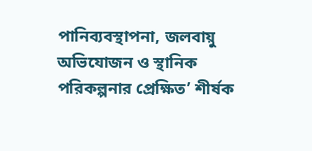পানিব্যবস্থাপনা, জলবায়ু অভিযোজন ও স্থানিক পরিকল্পনার প্রেক্ষিত’ শীর্ষক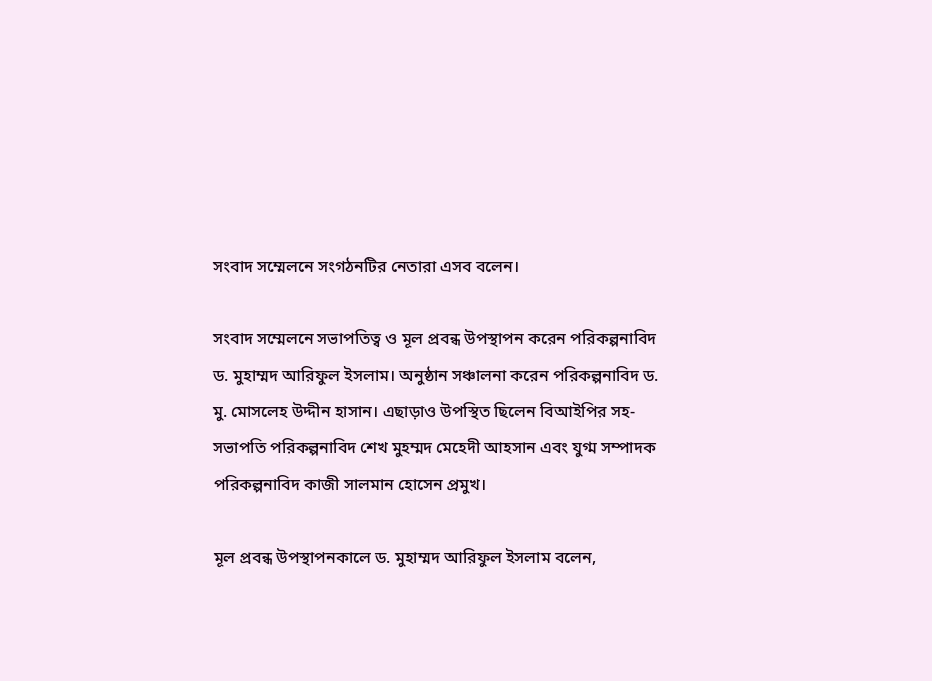সংবাদ সম্মেলনে সংগঠনটির নেতারা এসব বলেন।

সংবাদ সম্মেলনে সভাপতিত্ব ও মূল প্রবন্ধ উপস্থাপন করেন পরিকল্পনাবিদ ড. মুহাম্মদ আরিফুল ইসলাম। অনুষ্ঠান সঞ্চালনা করেন পরিকল্পনাবিদ ড. মু. মোসলেহ উদ্দীন হাসান। এছাড়াও উপস্থিত ছিলেন বিআইপির সহ-সভাপতি পরিকল্পনাবিদ শেখ মুহম্মদ মেহেদী আহসান এবং যুগ্ম সম্পাদক পরিকল্পনাবিদ কাজী সালমান হোসেন প্রমুখ।

মূল প্রবন্ধ উপস্থাপনকালে ড. মুহাম্মদ আরিফুল ইসলাম বলেন,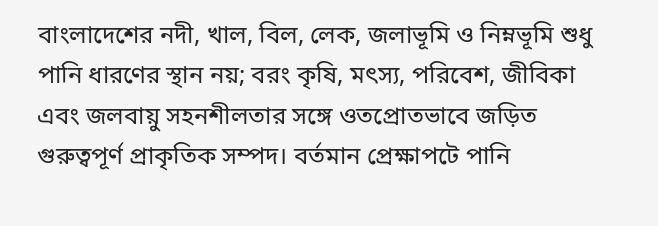বাংলাদেশের নদী, খাল, বিল, লেক, জলাভূমি ও নিম্নভূমি শুধু পানি ধারণের স্থান নয়; বরং কৃষি, মৎস্য, পরিবেশ, জীবিকা এবং জলবায়ু সহনশীলতার সঙ্গে ওতপ্রোতভাবে জড়িত গুরুত্বপূর্ণ প্রাকৃতিক সম্পদ। বর্তমান প্রেক্ষাপটে পানি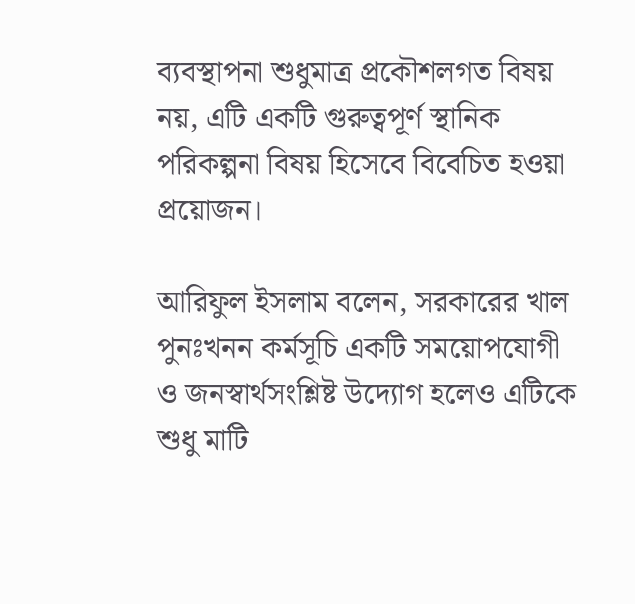ব্যবস্থাপনা শুধুমাত্র প্রকৌশলগত বিষয় নয়, এটি একটি গুরুত্বপূর্ণ স্থানিক পরিকল্পনা বিষয় হিসেবে বিবেচিত হওয়া প্রয়োজন।

আরিফুল ইসলাম বলেন, সরকারের খাল পুনঃখনন কর্মসূচি একটি সময়োপযোগী ও জনস্বার্থসংশ্লিষ্ট উদ্যোগ হলেও এটিকে শুধু মাটি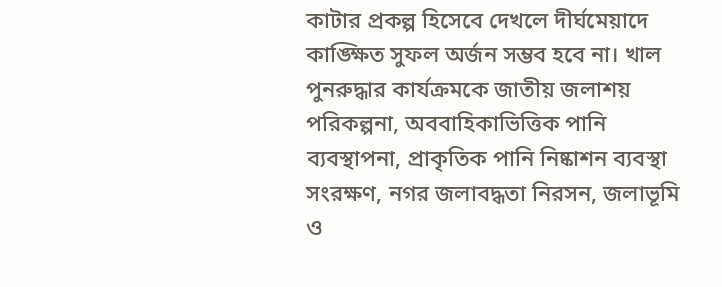কাটার প্রকল্প হিসেবে দেখলে দীর্ঘমেয়াদে কাঙ্ক্ষিত সুফল অর্জন সম্ভব হবে না। খাল পুনরুদ্ধার কার্যক্রমকে জাতীয় জলাশয় পরিকল্পনা, অববাহিকাভিত্তিক পানি ব্যবস্থাপনা, প্রাকৃতিক পানি নিষ্কাশন ব্যবস্থা সংরক্ষণ, নগর জলাবদ্ধতা নিরসন, জলাভূমি ও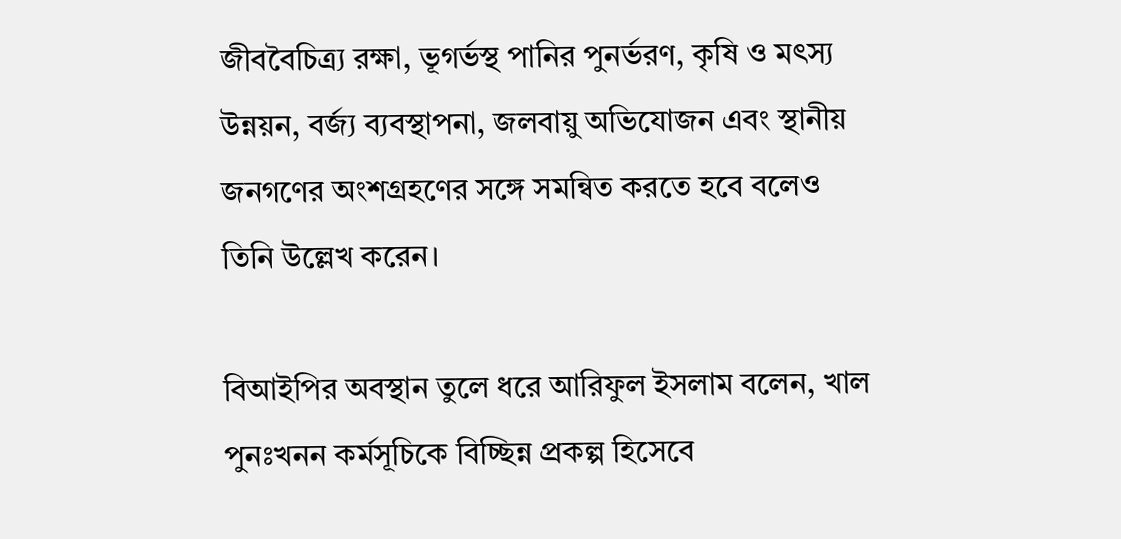জীববৈচিত্র্য রক্ষা, ভূগর্ভস্থ পানির পুনর্ভরণ, কৃষি ও মৎস্য উন্নয়ন, বর্জ্য ব্যবস্থাপনা, জলবায়ু অভিযোজন এবং স্থানীয় জনগণের অংশগ্রহণের সঙ্গে সমন্বিত করতে হবে বলেও তিনি উল্লেখ করেন।

বিআইপির অবস্থান তুলে ধরে আরিফুল ইসলাম বলেন, খাল পুনঃখনন কর্মসূচিকে বিচ্ছিন্ন প্রকল্প হিসেবে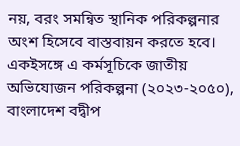নয়, বরং সমন্বিত স্থানিক পরিকল্পনার অংশ হিসেবে বাস্তবায়ন করতে হবে। একইসঙ্গে এ কর্মসূচিকে জাতীয় অভিযোজন পরিকল্পনা (২০২৩-২০৫০), বাংলাদেশ বদ্বীপ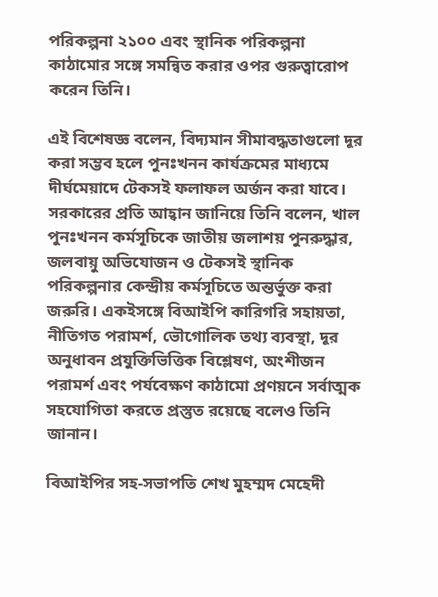পরিকল্পনা ২১০০ এবং স্থানিক পরিকল্পনা কাঠামোর সঙ্গে সমন্বিত করার ওপর গুরুত্বারোপ করেন তিনি।

এই বিশেষজ্ঞ বলেন, বিদ্যমান সীমাবদ্ধতাগুলো দূর করা সম্ভব হলে পুনঃখনন কার্যক্রমের মাধ্যমে দীর্ঘমেয়াদে টেকসই ফলাফল অর্জন করা যাবে। সরকারের প্রতি আহ্বান জানিয়ে তিনি বলেন, খাল পুনঃখনন কর্মসূচিকে জাতীয় জলাশয় পুনরুদ্ধার, জলবায়ু অভিযোজন ও টেকসই স্থানিক পরিকল্পনার কেন্দ্রীয় কর্মসূচিতে অন্তর্ভুক্ত করা জরুরি। একইসঙ্গে বিআইপি কারিগরি সহায়তা, নীতিগত পরামর্শ, ভৌগোলিক তথ্য ব্যবস্থা, দূর অনুধাবন প্রযুক্তিভিত্তিক বিশ্লেষণ, অংশীজন পরামর্শ এবং পর্যবেক্ষণ কাঠামো প্রণয়নে সর্বাত্মক সহযোগিতা করতে প্রস্তুত রয়েছে বলেও তিনি জানান।

বিআইপির সহ-সভাপতি শেখ মুহম্মদ মেহেদী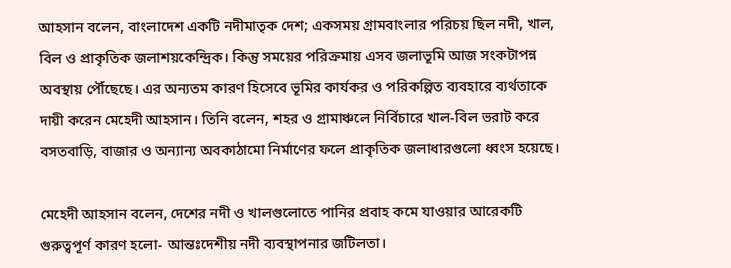আহসান বলেন, বাংলাদেশ একটি নদীমাতৃক দেশ; একসময় গ্রামবাংলার পরিচয় ছিল নদী, খাল, বিল ও প্রাকৃতিক জলাশয়কেন্দ্রিক। কিন্তু সময়ের পরিক্রমায় এসব জলাভূমি আজ সংকটাপন্ন অবস্থায় পৌঁছেছে। এর অন্যতম কারণ হিসেবে ভূমির কার্যকর ও পরিকল্পিত ব্যবহারে ব্যর্থতাকে দায়ী করেন মেহেদী আহসান। তিনি বলেন, শহর ও গ্রামাঞ্চলে নির্বিচারে খাল-বিল ভরাট করে বসতবাড়ি, বাজার ও অন্যান্য অবকাঠামো নির্মাণের ফলে প্রাকৃতিক জলাধারগুলো ধ্বংস হয়েছে।

মেহেদী আহসান বলেন, দেশের নদী ও খালগুলোতে পানির প্রবাহ কমে যাওয়ার আরেকটি গুরুত্বপূর্ণ কারণ হলো- আন্তঃদেশীয় নদী ব্যবস্থাপনার জটিলতা।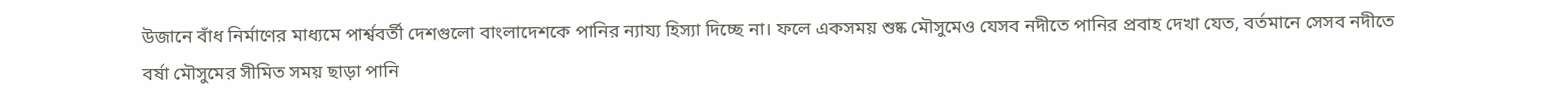উজানে বাঁধ নির্মাণের মাধ্যমে পার্শ্ববর্তী দেশগুলো বাংলাদেশকে পানির ন্যায্য হিস্যা দিচ্ছে না। ফলে একসময় শুষ্ক মৌসুমেও যেসব নদীতে পানির প্রবাহ দেখা যেত, বর্তমানে সেসব নদীতে বর্ষা মৌসুমের সীমিত সময় ছাড়া পানি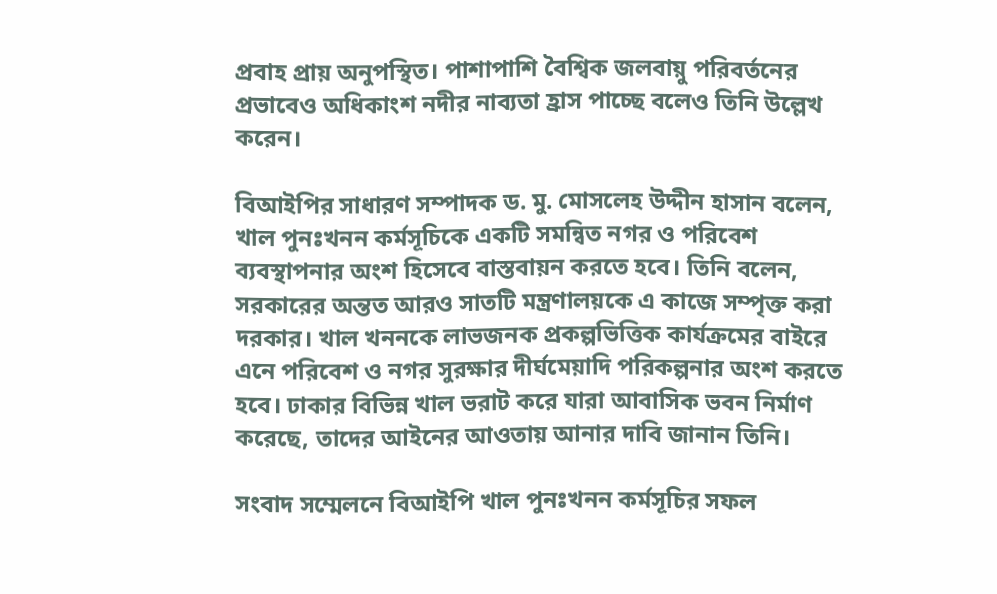প্রবাহ প্রায় অনুপস্থিত। পাশাপাশি বৈশ্বিক জলবায়ু পরিবর্তনের প্রভাবেও অধিকাংশ নদীর নাব্যতা হ্রাস পাচ্ছে বলেও তিনি উল্লেখ করেন।

বিআইপির সাধারণ সম্পাদক ড. মু. মোসলেহ উদ্দীন হাসান বলেন, খাল পুনঃখনন কর্মসূচিকে একটি সমন্বিত নগর ও পরিবেশ ব্যবস্থাপনার অংশ হিসেবে বাস্তবায়ন করতে হবে। তিনি বলেন, সরকারের অন্তত আরও সাতটি মন্ত্রণালয়কে এ কাজে সম্পৃক্ত করা দরকার। খাল খননকে লাভজনক প্রকল্পভিত্তিক কার্যক্রমের বাইরে এনে পরিবেশ ও নগর সুরক্ষার দীর্ঘমেয়াদি পরিকল্পনার অংশ করতে হবে। ঢাকার বিভিন্ন খাল ভরাট করে যারা আবাসিক ভবন নির্মাণ করেছে, তাদের আইনের আওতায় আনার দাবি জানান তিনি।

সংবাদ সম্মেলনে বিআইপি খাল পুনঃখনন কর্মসূচির সফল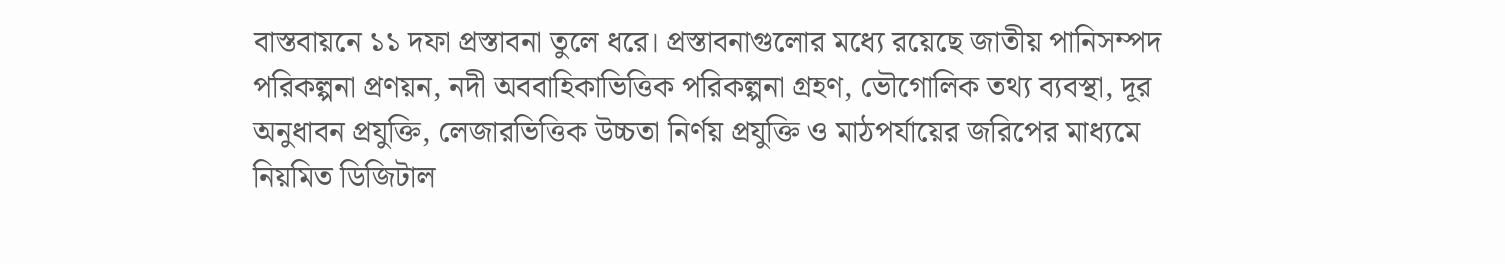বাস্তবায়নে ১১ দফা প্রস্তাবনা তুলে ধরে। প্রস্তাবনাগুলোর মধ্যে রয়েছে জাতীয় পানিসম্পদ পরিকল্পনা প্রণয়ন, নদী অববাহিকাভিত্তিক পরিকল্পনা গ্রহণ, ভৌগোলিক তথ্য ব্যবস্থা, দূর অনুধাবন প্রযুক্তি, লেজারভিত্তিক উচ্চতা নির্ণয় প্রযুক্তি ও মাঠপর্যায়ের জরিপের মাধ্যমে নিয়মিত ডিজিটাল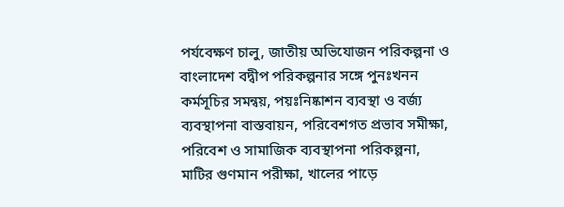পর্যবেক্ষণ চালু, জাতীয় অভিযোজন পরিকল্পনা ও বাংলাদেশ বদ্বীপ পরিকল্পনার সঙ্গে পুনঃখনন কর্মসূচির সমন্বয়, পয়ঃনিষ্কাশন ব্যবস্থা ও বর্জ্য ব্যবস্থাপনা বাস্তবায়ন, পরিবেশগত প্রভাব সমীক্ষা, পরিবেশ ও সামাজিক ব্যবস্থাপনা পরিকল্পনা, মাটির গুণমান পরীক্ষা, খালের পাড়ে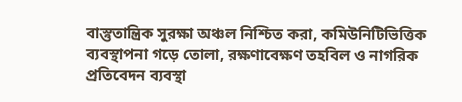বাস্তুতান্ত্রিক সুরক্ষা অঞ্চল নিশ্চিত করা, কমিউনিটিভিত্তিক ব্যবস্থাপনা গড়ে তোলা, রক্ষণাবেক্ষণ তহবিল ও নাগরিক প্রতিবেদন ব্যবস্থা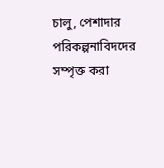চালু, পেশাদার পরিকল্পনাবিদদের সম্পৃক্ত করা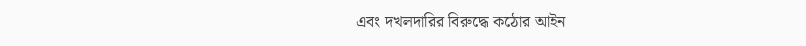এবং দখলদারির বিরুদ্ধে কঠোর আইন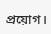প্রয়োগ।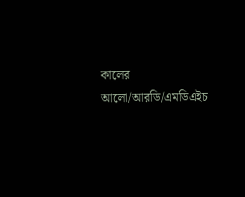কালের আলো/আরডি/এমডিএইচ